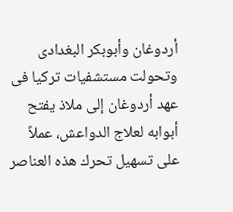أردوغان وأبوبكر البغدادى
وتحولت مستشفيات تركيا فى عهد أردوغان إلى ملاذ يفتح أبوابه لعلاج الدواعش، عملاً على تسهيل تحرك هذه العناصر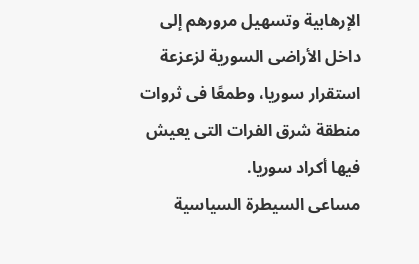الإرهابية وتسهيل مرورهم إلى داخل الأراضى السورية لزعزعة استقرار سوريا، وطمعًا فى ثروات منطقة شرق الفرات التى يعيش فيها أكراد سوريا.
مساعى السيطرة السياسية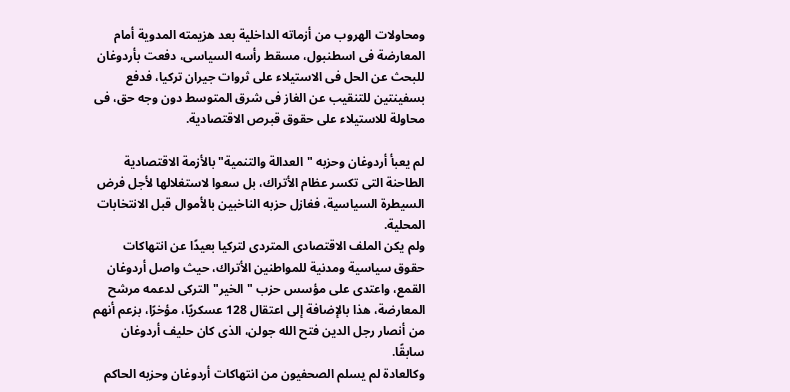ومحاولات الهروب من أزماته الداخلية بعد هزيمته المدوية أمام المعارضة فى اسطنبول، مسقط رأسه السياسى، دفعت بأردوغان للبحث عن الحل فى الاستيلاء على ثروات جيران تركيا، فدفع بسفينتين للتنقيب عن الغاز فى شرق المتوسط دون وجه حق، فى محاولة للاستيلاء على حقوق قبرص الاقتصادية.

لم يعبأ أردوغان وحزبه "العدالة والتنمية" بالأزمة الاقتصادية الطاحنة التى تكسر عظام الأتراك، بل سعوا لاستغلالها لأجل فرض السيطرة السياسية، فغازل حزبه الناخبين بالأموال قبل الانتخابات المحلية.
ولم يكن الملف الاقتصادى المتردى لتركيا بعيدًا عن انتهاكات حقوق سياسية ومدنية للمواطنين الأتراك، حيث واصل أردوغان القمع، واعتدى على مؤسس حزب "الخير" التركى لدعمه مرشح المعارضة، هذا بالإضافة إلى اعتقال 128 عسكريًا، مؤخرًا، بزعم أنهم من أنصار رجل الدين فتح الله جولن، الذى كان حليف أردوغان سابقًا.
وكالعادة لم يسلم الصحفيون من انتهاكات أردوغان وحزبه الحاكم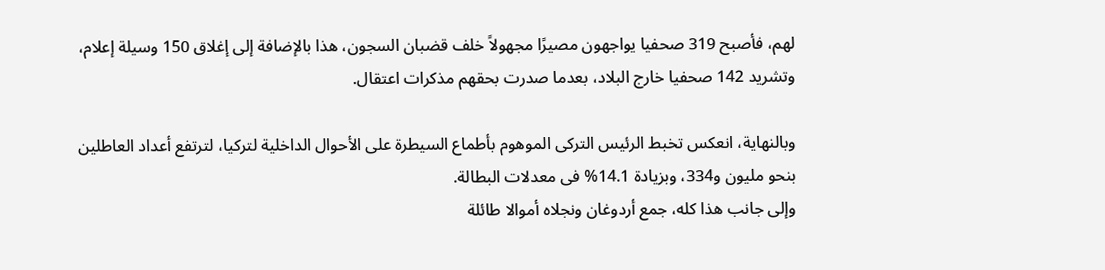لهم، فأصبح 319 صحفيا يواجهون مصيرًا مجهولاً خلف قضبان السجون، هذا بالإضافة إلى إغلاق 150 وسيلة إعلام، وتشريد 142 صحفيا خارج البلاد، بعدما صدرت بحقهم مذكرات اعتقال.

وبالنهاية، انعكس تخبط الرئيس التركى الموهوم بأطماع السيطرة على الأحوال الداخلية لتركيا، لترتفع أعداد العاطلين بنحو مليون و334، وبزيادة 14.1% فى معدلات البطالة.
وإلى جانب هذا كله، جمع أردوغان ونجلاه أموالا طائلة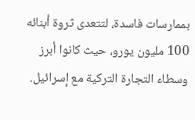بممارسات فاسدة، لتتعدى ثروة أبنائه 100 مليون يورو، حيث كانوا أبرز وسطاء التجارة التركية مع إسرائيل.